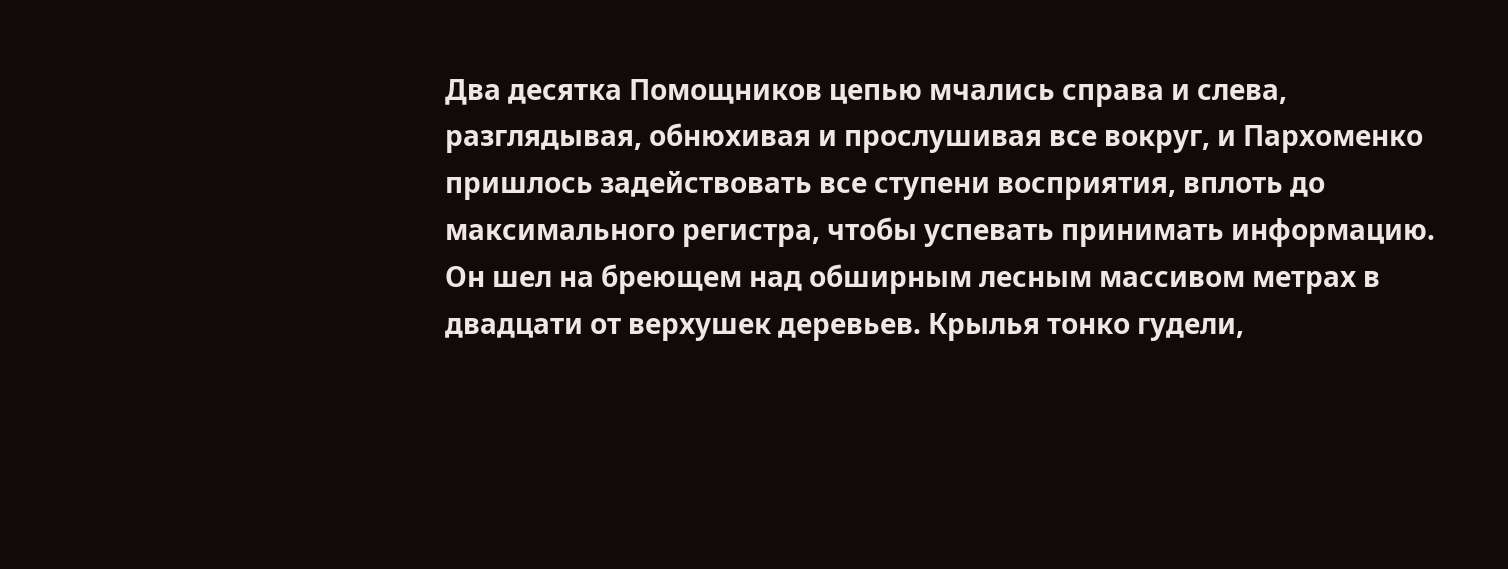Два десятка Помощников цепью мчались справа и слева, разглядывая, обнюхивая и прослушивая все вокруг, и Пархоменко пришлось задействовать все ступени восприятия, вплоть до максимального регистра, чтобы успевать принимать информацию. Он шел на бреющем над обширным лесным массивом метрах в двадцати от верхушек деревьев. Крылья тонко гудели,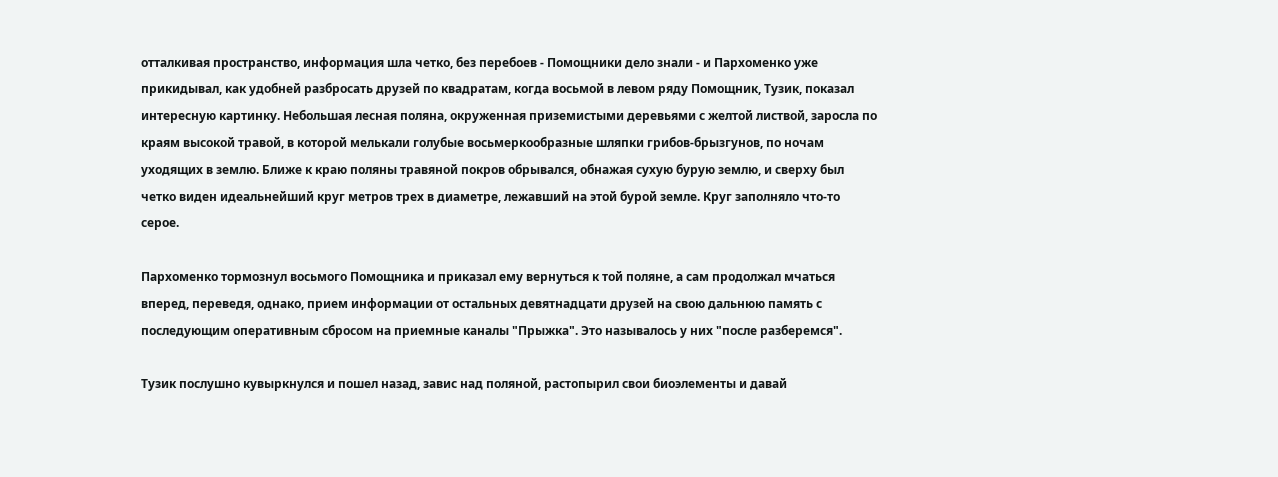отталкивая пространство, информация шла четко, без перебоев - Помощники дело знали - и Пархоменко уже прикидывал, как удобней разбросать друзей по квадратам, когда восьмой в левом ряду Помощник, Тузик, показал интересную картинку. Небольшая лесная поляна, окруженная приземистыми деревьями с желтой листвой, заросла по краям высокой травой, в которой мелькали голубые восьмеркообразные шляпки грибов-брызгунов, по ночам уходящих в землю. Ближе к краю поляны травяной покров обрывался, обнажая сухую бурую землю, и сверху был четко виден идеальнейший круг метров трех в диаметре, лежавший на этой бурой земле. Круг заполняло что-то серое.

Пархоменко тормознул восьмого Помощника и приказал ему вернуться к той поляне, а сам продолжал мчаться вперед, переведя, однако, прием информации от остальных девятнадцати друзей на свою дальнюю память с последующим оперативным сбросом на приемные каналы "Прыжка". Это называлось у них "после разберемся".

Тузик послушно кувыркнулся и пошел назад, завис над поляной, растопырил свои биоэлементы и давай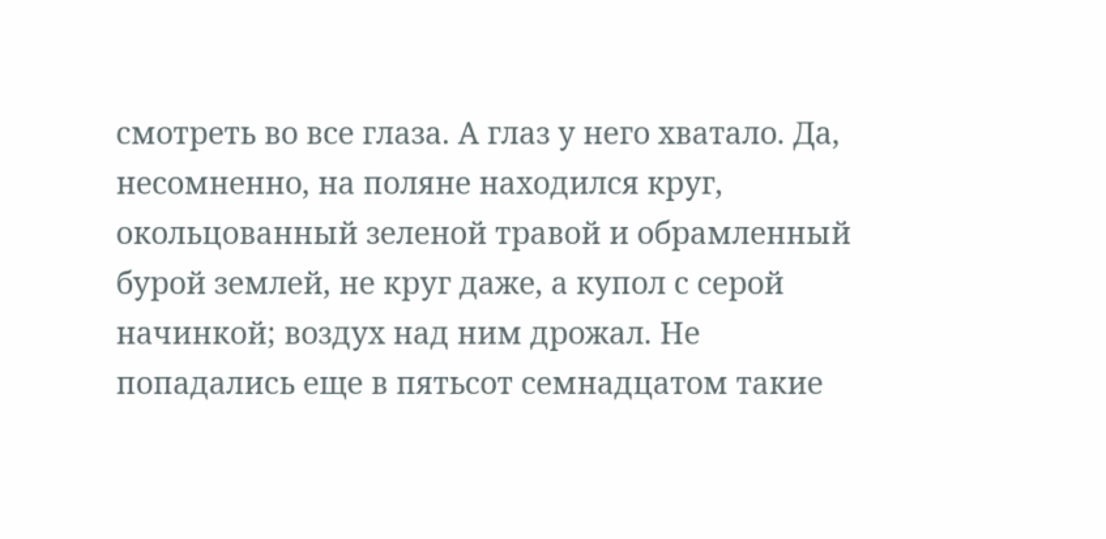смотреть во все глаза. А глаз у него хватало. Да, несомненно, на поляне находился круг, окольцованный зеленой травой и обрамленный бурой землей, не круг даже, а купол с серой начинкой; воздух над ним дрожал. Не попадались еще в пятьсот семнадцатом такие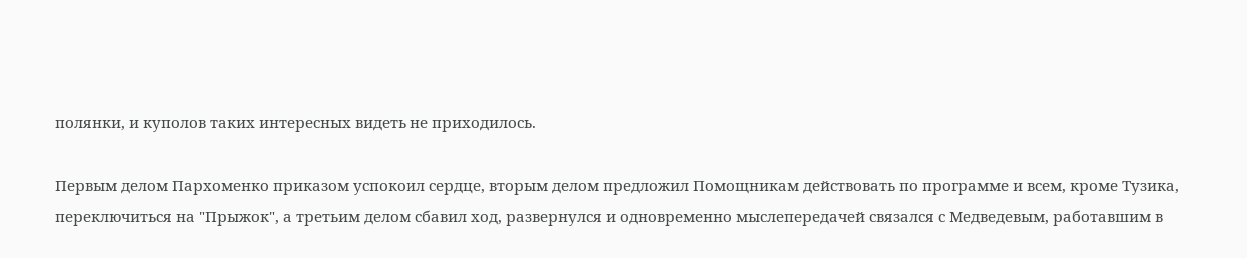полянки, и куполов таких интересных видеть не приходилось.

Первым делом Пархоменко приказом успокоил сердце, вторым делом предложил Помощникам действовать по программе и всем, кроме Тузика, переключиться на "Прыжок", а третьим делом сбавил ход, развернулся и одновременно мыслепередачей связался с Медведевым, работавшим в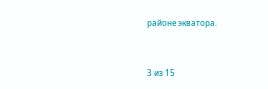районе экватора.



3 из 15